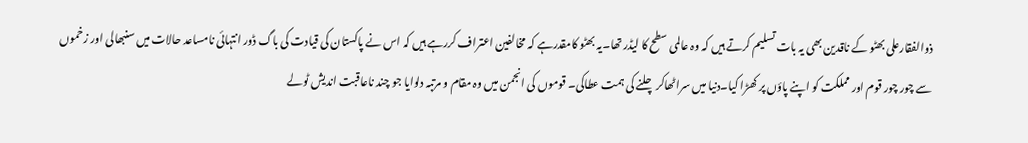ذوالفقارعلی بھٹو کے ناقدین بھی یہ بات تسلیم کرتے ہیں کہ وہ عالمی سطح کا لیڈر تھا۔یہ بھٹو کامقدرہے کہ مخالفین اعتراف کررہے ہیں کہ اس نے پاکستان کی قیادت کی باگ ڈور انتہائی نامساعد حالات میں سنبھالی اور زخموں سے چور چور قوم اور مملکت کو اپنے پاؤں پر کھڑا کیا۔دنیا میں سراٹھاکر چلنے کی ہمت عطاکی۔ قوموں کی انجمن میں وہ مقام و مرتبہ دلوایا جو چند ناعاقبت اندیش ٹولے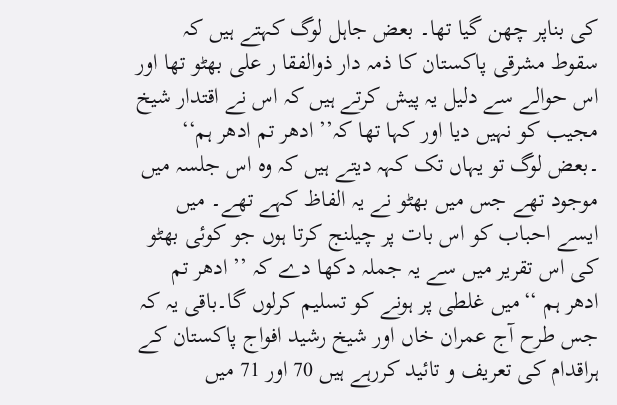کی بناپر چھن گیا تھا۔ بعض جاہل لوگ کہتے ہیں کہ سقوط مشرقی پاکستان کا ذمہ دار ذوالفقا ر علی بھٹو تھا اور اس حوالے سے دلیل یہ پیش کرتے ہیں کہ اس نے اقتدار شیخ مجیب کو نہیں دیا اور کہا تھا کہ’’ ادھر تم ادھر ہم‘‘ ۔بعض لوگ تو یہاں تک کہہ دیتے ہیں کہ وہ اس جلسہ میں موجود تھے جس میں بھٹو نے یہ الفاظ کہے تھے۔ میں ایسے احباب کو اس بات پر چیلنج کرتا ہوں جو کوئی بھٹو کی اس تقریر میں سے یہ جملہ دکھا دے کہ ’’ ادھر تم ادھر ہم ‘‘میں غلطی پر ہونے کو تسلیم کرلوں گا۔باقی یہ کہ جس طرح آج عمران خاں اور شیخ رشید افواج پاکستان کے ہراقدام کی تعریف و تائید کررہے ہیں 70 اور 71 میں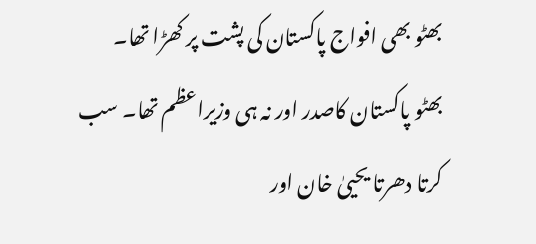بھٹو بھی افواج پاکستان کی پشت پر کھڑا تھا۔
بھٹو پاکستان کاصدر اور نہ ہی وزیراعظم تھا۔ سب کرتا دھرتا یحییٰ خان اور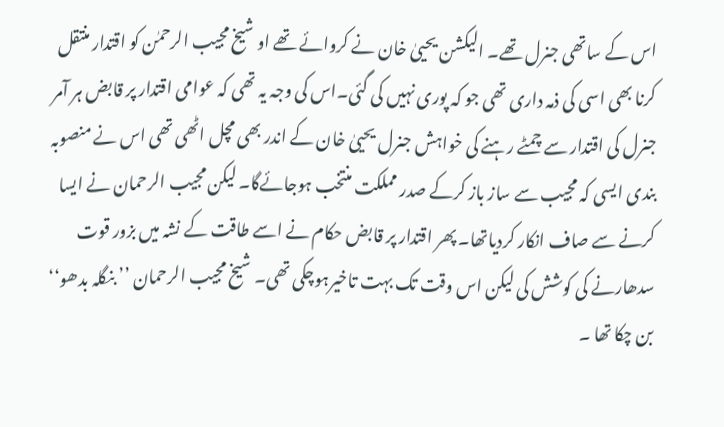اس کے ساتھی جنرل تھے۔ الیکشن یحییٰ خان نے کروائے تھے او شیخ مجیب الرحمٰن کو اقتدار منتقل کرنا بھی اسی کی ذمہ داری تھی جو کہ پوری نہیں کی گئی۔اس کی وجہ یہ تھی کہ عوامی اقتدار پر قابض ہر آمر جنرل کی اقتدار سے چمٹے رہنے کی خواہش جنرل یحییٰ خان کے اندر بھی مچل اٹھی تھی اس نے منصوبہ بندی ایسی کہ مجیب سے ساز باز کرکے صدر مملکت منتخب ہوجائےگا۔ لیکن مجیب الرحمان نے ایسا کرنے سے صاف انکار کردیاتھا۔ پھر اقتدار پر قابض حکام نے اسے طاقت کے نشہ میں بزور قوت سدھارنے کی کوشش کی لیکن اس وقت تک بہت تاخیرہوچکی تھی۔ شیخ مجیب الرحمان ’’ بنگلہ بدھو‘‘ بن چکا تھا ۔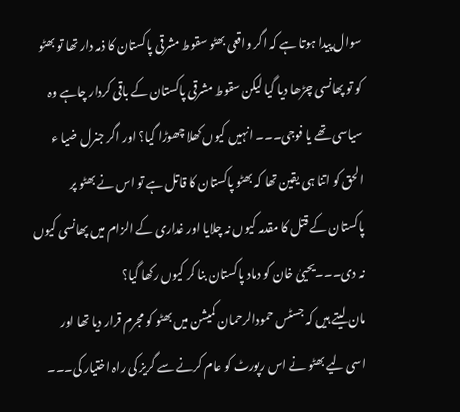سوال پیدا ہوتا ہے کہ اگر واقعی بھٹو سقوط مشرقی پاکستان کا ذمہ دار تھا تو بھٹو کو تو پھانسی چڑھا دیا گیا لیکن سقوط مشرقی پاکستان کے باقی کردار چاہے وہ سیاسی تھے یا فوجی۔۔۔ انہیں کیوں کھلا چھوڑا گیا؟ اور اگر جنرل ضیا ء الحق کو اتنا ہی یقین تھا کہ بھٹو پاکستان کا قاتل ہے تو اس نے بھٹو پر پاکستان کے قتل کا مقدمہ کیوں نہ چلایا اور غداری کے الزام میں پھانسی کیوں نہ دی۔۔۔یحییٰ خان کو دماد پاکستان بنا کر کیوں رکھا گیا؟
مان لیتے ہیں کہ جسٹس حمودالرحمان کمیشن میں بھٹو کو مجرم قرار دیا تھا اور اسی لیے بھٹو نے اس رپورٹ کو عام کرنے سے گریز کی راہ اختیار کی۔۔۔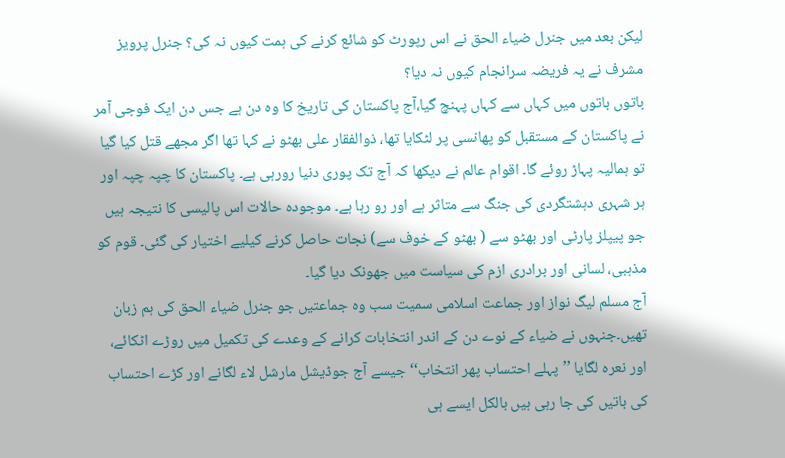لیکن بعد میں جنرل ضیاء الحق نے اس رپورٹ کو شائع کرنے کی ہمت کیوں نہ کی؟ جنرل پرویز مشرف نے یہ فریضہ سرانجام کیوں نہ دیا؟
باتوں باتوں میں کہاں سے کہاں پہنچ گیا،آج پاکستان کی تاریخ کا وہ دن ہے جس دن ایک فوجی آمر نے پاکستان کے مستقبل کو پھانسی پر لٹکایا تھا، ذوالفقار علی بھٹو نے کہا تھا اگر مجھے قتل کیا گیا تو ہمالیہ پہاڑ روئے گا۔ اقوام عالم نے دیکھا کہ آج تک پوری دنیا رورہی ہے۔ پاکستان کا چپہ چپہ اور ہر شہری دہشتگردی کی جنگ سے متاثر ہے اور رو رہا ہے۔ موجودہ حالات اس پالیسی کا نتیجہ ہیں جو پیپلز پارٹی اور بھٹو سے ( بھٹو کے خوف سے) نجات حاصل کرنے کیلیے اختیار کی گئی۔ قوم کو مذہبی، لسانی اور برادری ازم کی سیاست میں جھونک دیا گیا۔
آج مسلم لیگ نواز اور جماعت اسلامی سمیت سب وہ جماعتیں جو جنرل ضیاء الحق کی ہم زبان تھیں۔جنہوں نے ضیاء کے نوے دن کے اندر انتخابات کرانے کے وعدے کی تکمیل میں روڑے اٹکائے، اور نعرہ لگایا ’’پہلے احتساب پھر انتخاب‘‘ جیسے آج جوڈیشل مارشل لاء لگانے اور کڑے احتساب کی باتیں کی جا رہی ہیں بالکل ایسے ہی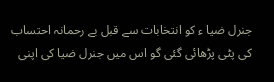جنرل ضیا ء کو انتخابات سے قبل بے رحمانہ احتساب کی پٹی پڑھائی گئی گو اس میں جنرل ضیا کی اپنی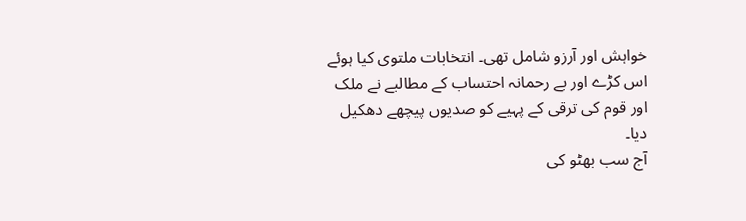خواہش اور آرزو شامل تھی۔ انتخابات ملتوی کیا ہوئے اس کڑے اور بے رحمانہ احتساب کے مطالبے نے ملک اور قوم کی ترقی کے پہیے کو صدیوں پیچھے دھکیل دیا۔
آج سب بھٹو کی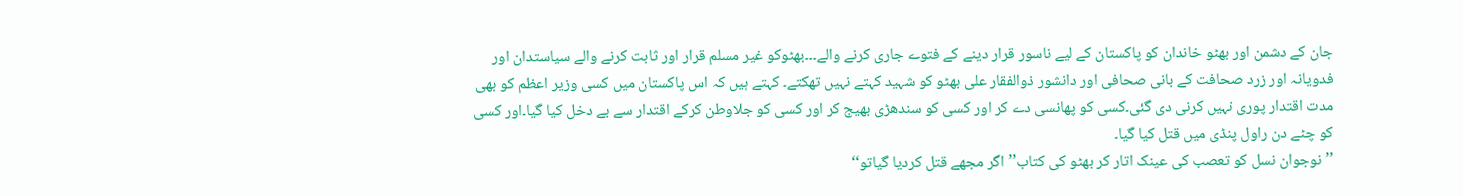جان کے دشمن اور بھٹو خاندان کو پاکستان کے لیے ناسور قرار دینے کے فتوے جاری کرنے والے۔۔۔بھٹوکو غیر مسلم قرار اور ثابت کرنے والے سیاستدان اور فدویانہ اور زرد صحافت کے بانی صحافی اور دانشور ذوالفقار علی بھٹو کو شہید کہتے نہیں تھکتے۔ کہتے ہیں کہ اس پاکستان میں کسی وزیر اعظم کو بھی مدت اقتدار پوری نہیں کرنی دی گئی۔کسی کو پھانسی دے کر اور کسی کو سندھڑی بھیج کر اور کسی کو جلاوطن کرکے اقتدار سے بے دخل کیا گیا۔اور کسی کو چٹے دن راول پنڈی میں قتل کیا گیا۔
’’نوجوان نسل کو تعصب کی عینک اتار کر بھٹو کی کتاب’’اگر مجھے قتل کردیا گیاتو‘‘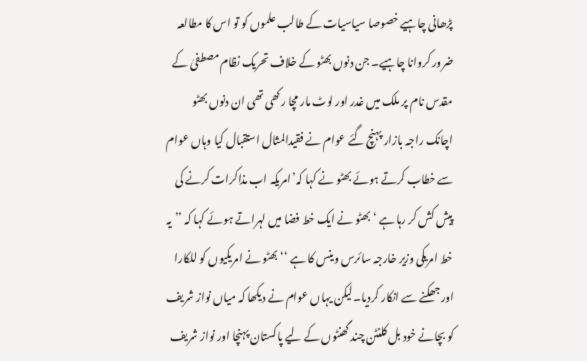پڑھانی چاہیے خصوصا سیاسیات کے طالب علموں کو تو اس کا مطالعہ ضرور کروانا چاہیے۔ جن دنوں بھٹو کے خلاف تحریک نظام مصطفیٰ کے مقدس نام پر ملک میں غدر اور لوٹ مار مچا رکھی تھی ان دنوں بھٹو اچانک راجہ بازار پہنچ گئے عوام نے فقیدالمثال استقبال کیا وہاں عوام سے خطاب کرتے ہوئے بھٹو نے کہا کہ’امریکہ اب مذاکرات کرنے کی پیش کش کر رہا ہے ‘بھٹو نے ایک خط فضا میں لہراتے ہوئے کہا کہ ’’یہ خط امریکی وزیر خارجہ سائرس وینس کا ہے ‘‘ بھٹو نے امریکیوں کو للکارا اور جھکنے سے انکار کردیا۔لیکن یہاں عوام نے دیکھا کہ میاں نواز شریف کو بچانے خود بل کلنٹن چند گھنٹوں کے لیے پاکستان پہنچا اور نواز شریف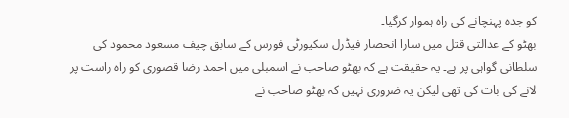کو جدہ پہنچانے کی راہ ہموار کرگیا۔
بھٹو کے عدالتی قتل میں سارا انحصار فیڈرل سکیورٹی فورس کے سابق چیف مسعود محمود کی سلطانی گواہی پر ہے۔ یہ حقیقت ہے کہ بھٹو صاحب نے اسمبلی میں احمد رضا قصوری کو راہ راست پر لانے کی بات کی تھی لیکن یہ ضروری نہیں کہ بھٹو صاحب نے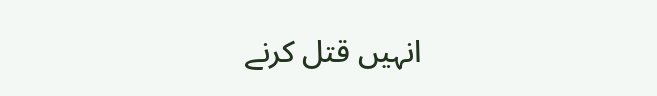انہیں قتل کرنے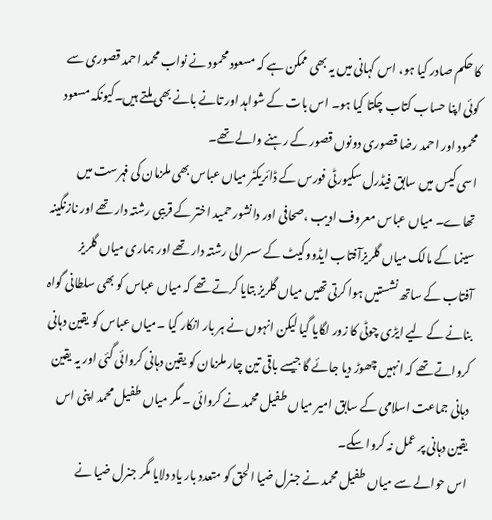کا حکم صادر کیا ہو، اس کہانی میں یہ بھی ممکن ہے کہ مسعود محمود نے نواب محمد احمد قصوری سے کوئی اپنا حساب کتاب چکتا کیا ہو۔ اس بات کے شواہد اور تانے بانے بھی ملتے ہیں۔کیونکہ مسعود محمود اور احمد رضا قصوری دونوں قصور کے رہنے والے تھے۔
اسی کیس میں سابق فیڈرل سکیورٹی فورس کے ڈائریکٹر میاں عباس بھی ملزمان کی فہرست میں تھاے۔ میاں عباس معروف ادیب ،صحافی اور دانشور حمید اختر کے قریبی رشتہ دار تھے اور نازنگینہ سینما کے مالک میاں گلریزآفتاب ایڈووکیٹ کے سسرالی رشتہ دار تھے اور ہماری میاں گلریز آفتاب کے ساتھ نشستیں ہوا کرتی تھیں میاں گلریز بتایا کرتے تھے کہ میاں عباس کو بھی سلطانی گواہ بنانے کے لیے ایڑی چوٹی کا زور لگایا گیا لیکن انہوں نے ہر بار انکار کیا ۔میاں عباس کو یقین دہانی کرواتے تھے کہ انہیں چھوڑ دیا جائے گا جیسے باقی تین چار ملزمان کو یقین دہانی کروائی گئی اور یہ یقین دہانی جماعت اسلامی کے سابق امیر میاں طفیل محمد نے کروائی ۔ مگر میاں طفیل محمد اپنی اس یقین دہانی پر عمل نہ کروا سکے۔
اس حوالے سے میاں طفیل محمد نے جنرل ضیا الحق کو متعدد بار یاد دلایا مگر جنرل ضیا نے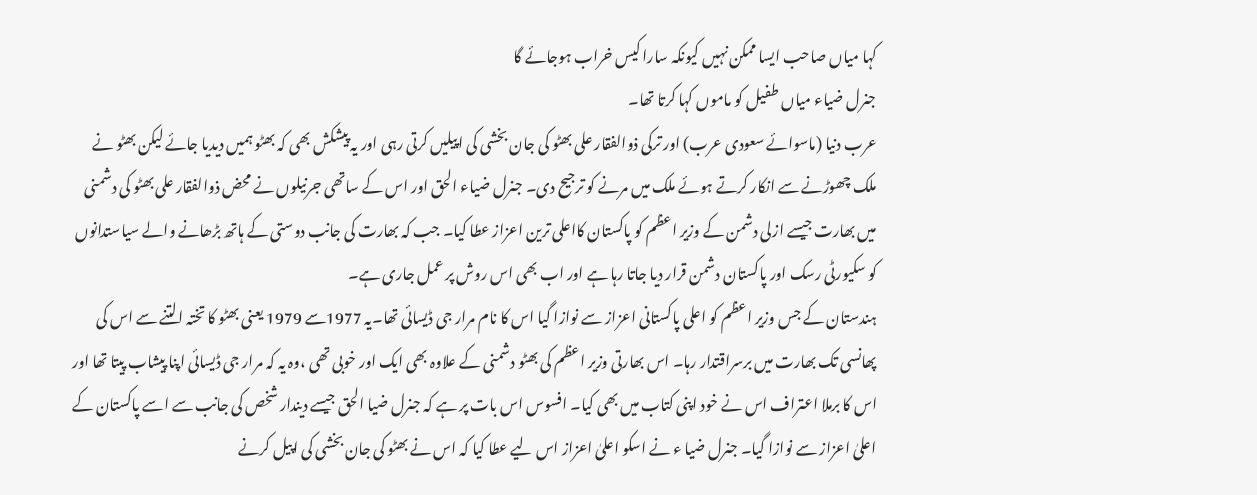کہا میاں صاحب ایسا ممکن نہیں کیونکہ سارا کیس خراب ہوجائے گا
جنرل ضیاء میاں طفیل کو ماموں کہا کرتا تھا۔
عرب دنیا (ماسوائے سعودی عرب) اور ترکی ذوالفقار علی بھٹو کی جان بخشی کی اپیلیں کرتی رہی اور یہ پیشکش بھی کہ بھٹو ہمیں دیدیا جائے لیکن بھٹو نے ملک چھوڑنے سے انکار کرتے ہوئے ملک میں مرنے کو ترجیح دی۔ جنرل ضیاء الحق اور اس کے ساتھی جرنیلوں نے محض ذوالفقار علی بھٹو کی دشمنی میں بھارت جیسے ازلی دشمن کے وزیر اعظم کو پاکستان کااعلی ترین اعزاز عطا کیا۔ جب کہ بھارت کی جانب دوستی کے ہاتھ بڑھانے والے سیاستدانوں کو سکیورٹی رسک اور پاکستان دشمن قرار دیا جاتا رہا ہے اور اب بھی اس روش پر عمل جاری ہے۔
ہندستان کے جس وزیر اعظم کو اعلی پاکستانی اعزاز سے نوازا گیا اس کا نام مرار جی ڈیسائی تھا۔یہ 1977سے 1979 یعنی بھٹو کا تختہ التنے سے اس کی پھانسی تک بھارت میں برسراقتدار رہا۔ اس بھارتی وزیر اعظم کی بھٹو دشمنی کے علاوہ بھی ایک اور خوبی تھی ،وہ یہ کہ مرار جی ڈیسائی اپنا پیشاب پیتا تھا اور اس کا برملا اعتراف اس نے خود اپنی کتاب میں بھی کیا۔ افسوس اس بات پر ہے کہ جنرل ضیا الحق جیسے دیندار شخص کی جانب سے اسے پاکستان کے اعلیٰ اعزاز سے نوازا گیا۔ جنرل ضیا ء نے اسکو اعلیٰ اعزاز اس لیے عطا کیا کہ اس نے بھٹو کی جان بخشی کی اپیل کرنے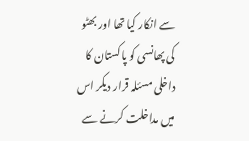سے انکار کیا تھا اور بھٹو کی پھانسی کو پاکستان کا داخلی مسئلہ قرار دیکر اس میں مداخلت کرنے سے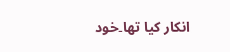انکار کیا تھا۔خود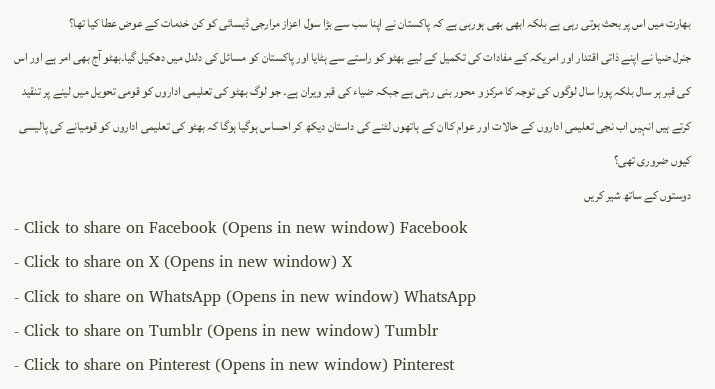بھارت میں اس پر بحث ہوتی رہی ہے بلکہ ابھی بھی ہورہی ہے کہ پاکستان نے اپنا سب سے بڑا سول اعزاز مرارجی ڈیسائی کو کن خدمات کے عوض عطا کیا تھا؟
جنرل ضیا نے اپنے ذاتی اقتدار اور امریکہ کے مفادات کی تکمیل کے لیے بھٹو کو راستے سے ہٹایا اور پاکستان کو مسائل کی دلدل میں دھکیل گیا۔بھٹو آج بھی امر ہے اور اس کی قبر ہر سال بلکہ پورا سال لوگوں کی توجہ کا مرکز و محور بنی رہتی ہے جبکہ ضیاء کی قبر ویران ہے۔ جو لوگ بھٹو کی تعلیمی اداروں کو قومی تحویل میں لینے پر تنقید کرتے ہیں انہیں اب نجی تعلیمی اداروں کے حالات اور عوام کاان کے ہاتھوں لٹنے کی داستان دیکھ کر احساس ہوگیا ہوگا کہ بھٹو کی تعلیمی اداروں کو قومیانے کی پالیسی کیوں ضروری تھی؟
دوستوں کے ساتھ شیر کریں
- Click to share on Facebook (Opens in new window) Facebook
- Click to share on X (Opens in new window) X
- Click to share on WhatsApp (Opens in new window) WhatsApp
- Click to share on Tumblr (Opens in new window) Tumblr
- Click to share on Pinterest (Opens in new window) Pinterest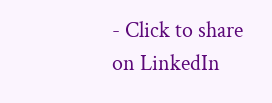- Click to share on LinkedIn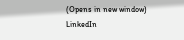(Opens in new window) LinkedIn